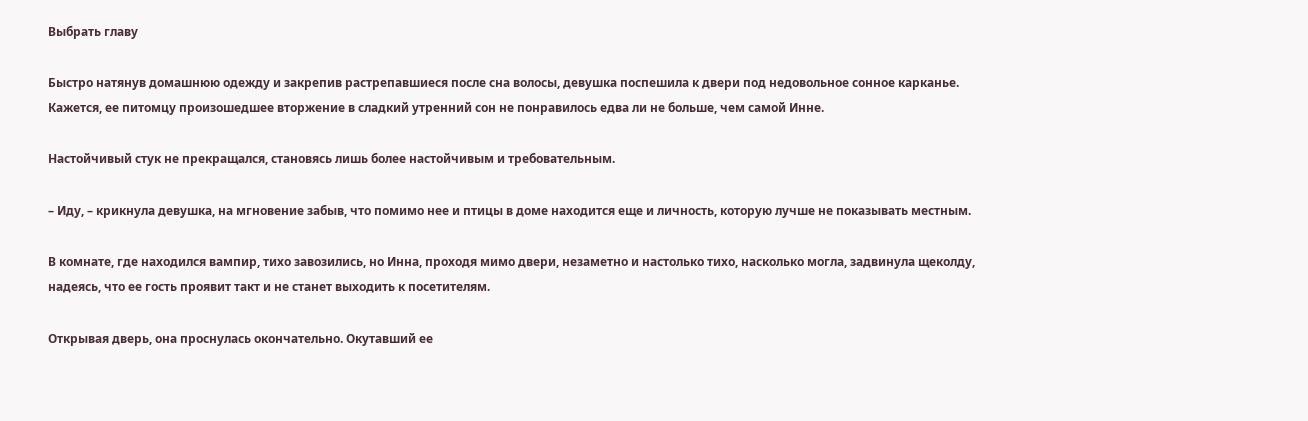Выбрать главу

Быстро натянув домашнюю одежду и закрепив растрепавшиеся после сна волосы, девушка поспешила к двери под недовольное сонное карканье. Кажется, ее питомцу произошедшее вторжение в сладкий утренний сон не понравилось едва ли не больше, чем самой Инне.

Настойчивый стук не прекращался, становясь лишь более настойчивым и требовательным.

– Иду, – крикнула девушка, на мгновение забыв, что помимо нее и птицы в доме находится еще и личность, которую лучше не показывать местным.

В комнате, где находился вампир, тихо завозились, но Инна, проходя мимо двери, незаметно и настолько тихо, насколько могла, задвинула щеколду, надеясь, что ее гость проявит такт и не станет выходить к посетителям.

Открывая дверь, она проснулась окончательно. Окутавший ее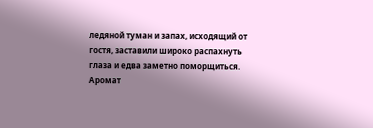ледяной туман и запах, исходящий от гостя, заставили широко распахнуть глаза и едва заметно поморщиться. Аромат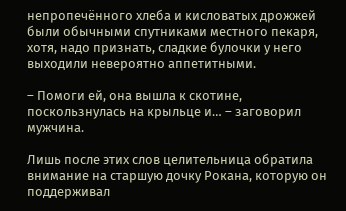непропечённого хлеба и кисловатых дрожжей были обычными спутниками местного пекаря, хотя, надо признать, сладкие булочки у него выходили невероятно аппетитными.

– Помоги ей, она вышла к скотине, поскользнулась на крыльце и… – заговорил мужчина.

Лишь после этих слов целительница обратила внимание на старшую дочку Рокана, которую он поддерживал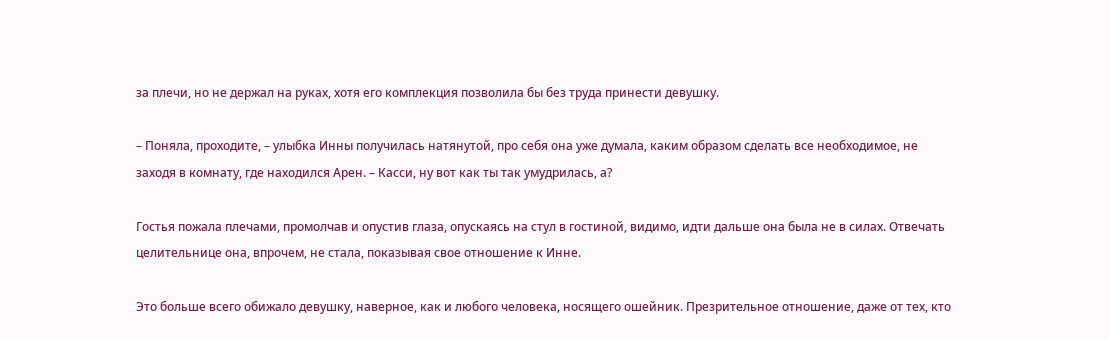за плечи, но не держал на руках, хотя его комплекция позволила бы без труда принести девушку.

– Поняла, проходите, – улыбка Инны получилась натянутой, про себя она уже думала, каким образом сделать все необходимое, не заходя в комнату, где находился Арен. – Касси, ну вот как ты так умудрилась, а?

Гостья пожала плечами, промолчав и опустив глаза, опускаясь на стул в гостиной, видимо, идти дальше она была не в силах. Отвечать целительнице она, впрочем, не стала, показывая свое отношение к Инне.

Это больше всего обижало девушку, наверное, как и любого человека, носящего ошейник. Презрительное отношение, даже от тех, кто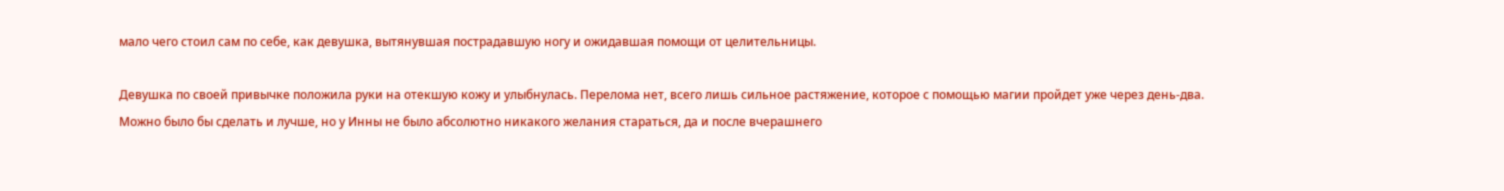мало чего стоил сам по себе, как девушка, вытянувшая пострадавшую ногу и ожидавшая помощи от целительницы.

Девушка по своей привычке положила руки на отекшую кожу и улыбнулась. Перелома нет, всего лишь сильное растяжение, которое с помощью магии пройдет уже через день-два. Можно было бы сделать и лучше, но у Инны не было абсолютно никакого желания стараться, да и после вчерашнего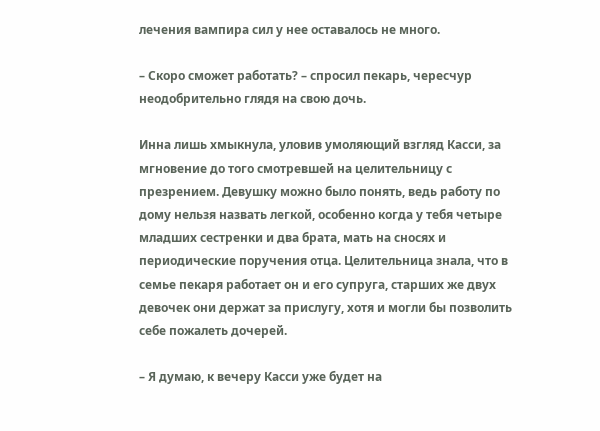лечения вампира сил у нее оставалось не много.

– Скоро сможет работать? – спросил пекарь, чересчур неодобрительно глядя на свою дочь.

Инна лишь хмыкнула, уловив умоляющий взгляд Касси, за мгновение до того смотревшей на целительницу с презрением. Девушку можно было понять, ведь работу по дому нельзя назвать легкой, особенно когда у тебя четыре младших сестренки и два брата, мать на сносях и периодические поручения отца. Целительница знала, что в семье пекаря работает он и его супруга, старших же двух девочек они держат за прислугу, хотя и могли бы позволить себе пожалеть дочерей.

– Я думаю, к вечеру Касси уже будет на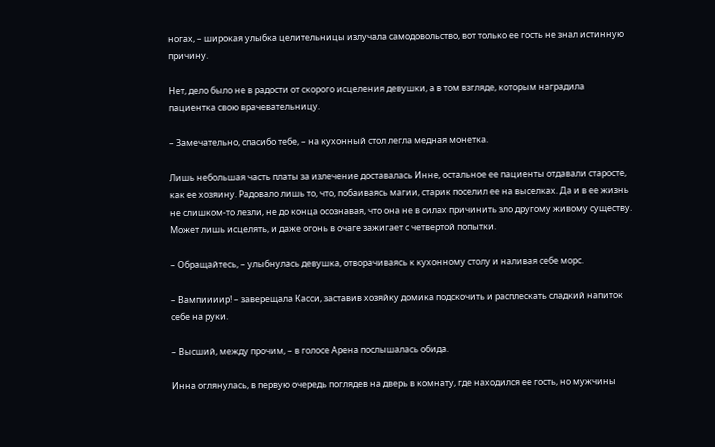ногах, – широкая улыбка целительницы излучала самодовольство, вот только ее гость не знал истинную причину.

Нет, дело было не в радости от скорого исцеления девушки, а в том взгляде, которым наградила пациентка свою врачевательницу.

– Замечательно, спасибо тебе, – на кухонный стол легла медная монетка.

Лишь небольшая часть платы за излечение доставалась Инне, остальное ее пациенты отдавали старосте, как ее хозяину. Радовало лишь то, что, побаиваясь магии, старик поселил ее на выселках. Да и в ее жизнь не слишком-то лезли, не до конца осознавая, что она не в силах причинить зло другому живому существу. Может лишь исцелять, и даже огонь в очаге зажигает с четвертой попытки.

– Обращайтесь, – улыбнулась девушка, отворачиваясь к кухонному столу и наливая себе морс.

– Вампиииир! – заверещала Касси, заставив хозяйку домика подскочить и расплескать сладкий напиток себе на руки.

– Высший, между прочим, – в голосе Арена послышалась обида.

Инна оглянулась, в первую очередь поглядев на дверь в комнату, где находился ее гость, но мужчины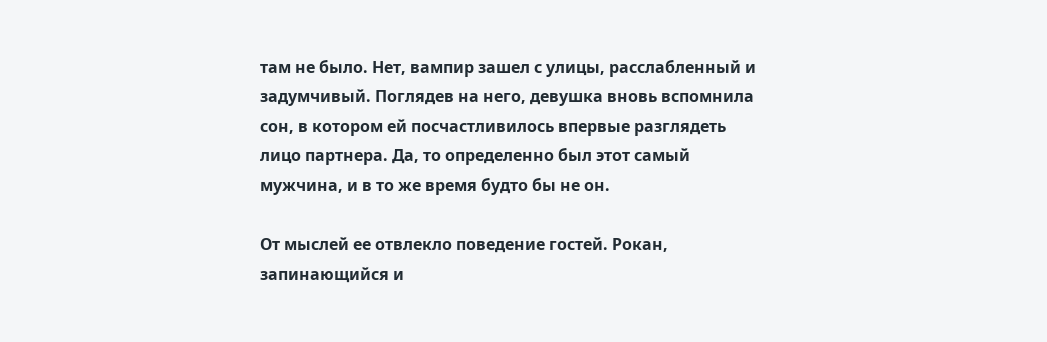там не было. Нет, вампир зашел с улицы, расслабленный и задумчивый. Поглядев на него, девушка вновь вспомнила сон, в котором ей посчастливилось впервые разглядеть лицо партнера. Да, то определенно был этот самый мужчина, и в то же время будто бы не он.

От мыслей ее отвлекло поведение гостей. Рокан, запинающийся и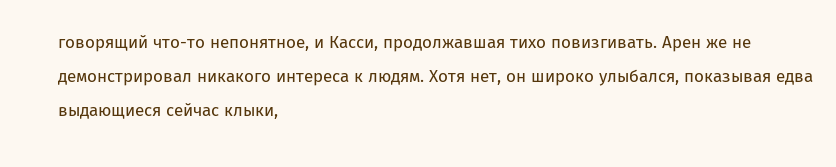говорящий что-то непонятное, и Касси, продолжавшая тихо повизгивать. Арен же не демонстрировал никакого интереса к людям. Хотя нет, он широко улыбался, показывая едва выдающиеся сейчас клыки,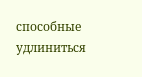способные удлиниться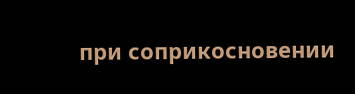при соприкосновении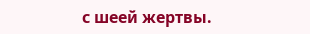с шеей жертвы.